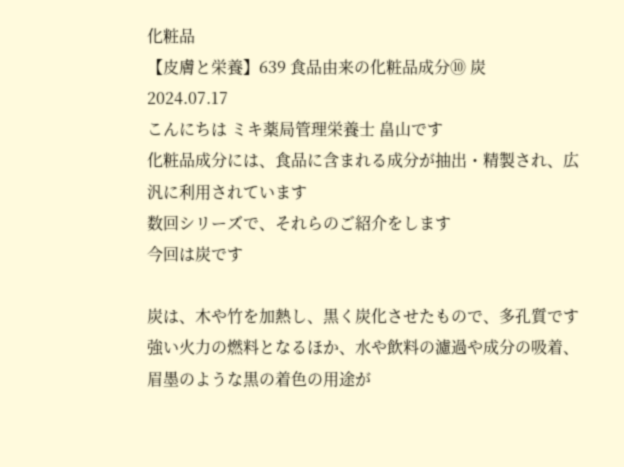化粧品
【皮膚と栄養】639 食品由来の化粧品成分⑩ 炭
2024.07.17
こんにちは ミキ薬局管理栄養士 畠山です
化粧品成分には、食品に含まれる成分が抽出・精製され、広汎に利用されています
数回シリーズで、それらのご紹介をします
今回は炭です

炭は、木や竹を加熱し、黒く炭化させたもので、多孔質です
強い火力の燃料となるほか、水や飲料の濾過や成分の吸着、眉墨のような黒の着色の用途が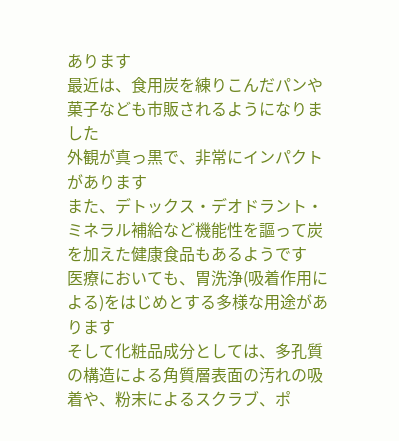あります
最近は、食用炭を練りこんだパンや菓子なども市販されるようになりました
外観が真っ黒で、非常にインパクトがあります
また、デトックス・デオドラント・ミネラル補給など機能性を謳って炭を加えた健康食品もあるようです
医療においても、胃洗浄(吸着作用による)をはじめとする多様な用途があります
そして化粧品成分としては、多孔質の構造による角質層表面の汚れの吸着や、粉末によるスクラブ、ポ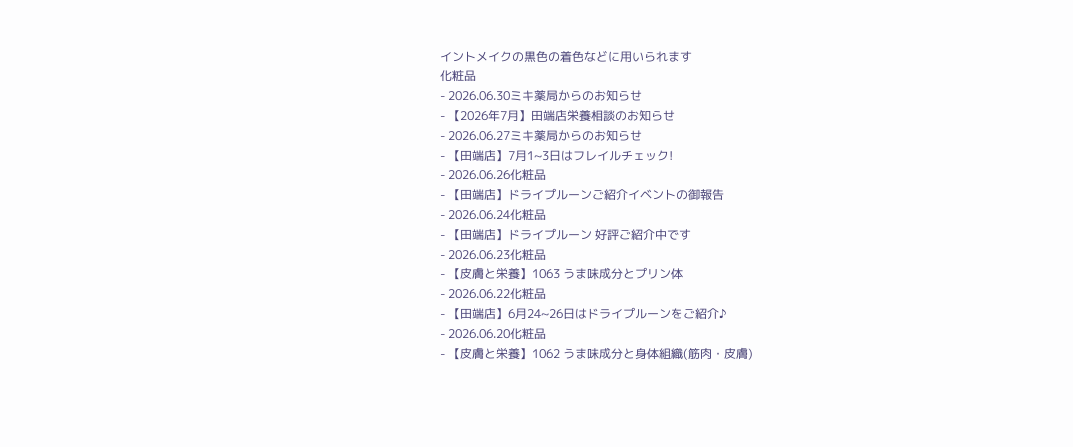イントメイクの黒色の着色などに用いられます
化粧品
- 2026.06.30ミキ薬局からのお知らせ
- 【2026年7月】田端店栄養相談のお知らせ
- 2026.06.27ミキ薬局からのお知らせ
- 【田端店】7月1~3日はフレイルチェック!
- 2026.06.26化粧品
- 【田端店】ドライプルーンご紹介イベントの御報告
- 2026.06.24化粧品
- 【田端店】ドライプルーン 好評ご紹介中です
- 2026.06.23化粧品
- 【皮膚と栄養】1063 うま味成分とプリン体
- 2026.06.22化粧品
- 【田端店】6月24~26日はドライプルーンをご紹介♪
- 2026.06.20化粧品
- 【皮膚と栄養】1062 うま味成分と身体組織(筋肉・皮膚)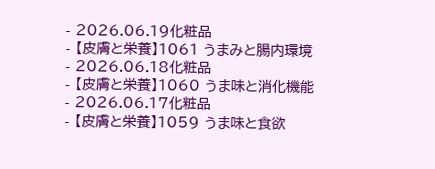- 2026.06.19化粧品
- 【皮膚と栄養】1061 うまみと腸内環境
- 2026.06.18化粧品
- 【皮膚と栄養】1060 うま味と消化機能
- 2026.06.17化粧品
- 【皮膚と栄養】1059 うま味と食欲